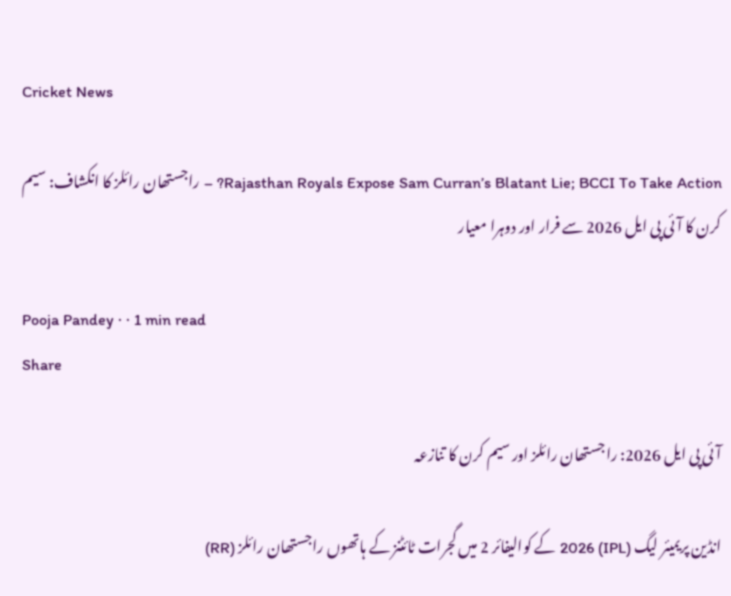Cricket News

Rajasthan Royals Expose Sam Curran’s Blatant Lie; BCCI To Take Action? – راجستھان رائلز کا انکشاف: سیم کرن کا آئی پی ایل 2026 سے فرار اور دوہرا معیار

Pooja Pandey · · 1 min read
Share

آئی پی ایل 2026: راجستھان رائلز اور سیم کرن کا تنازعہ

انڈین پریمیئر لیگ (IPL) 2026 کے کوالیفائر 2 میں گجرات ٹائٹنز کے ہاتھوں راجستھان رائلز (RR)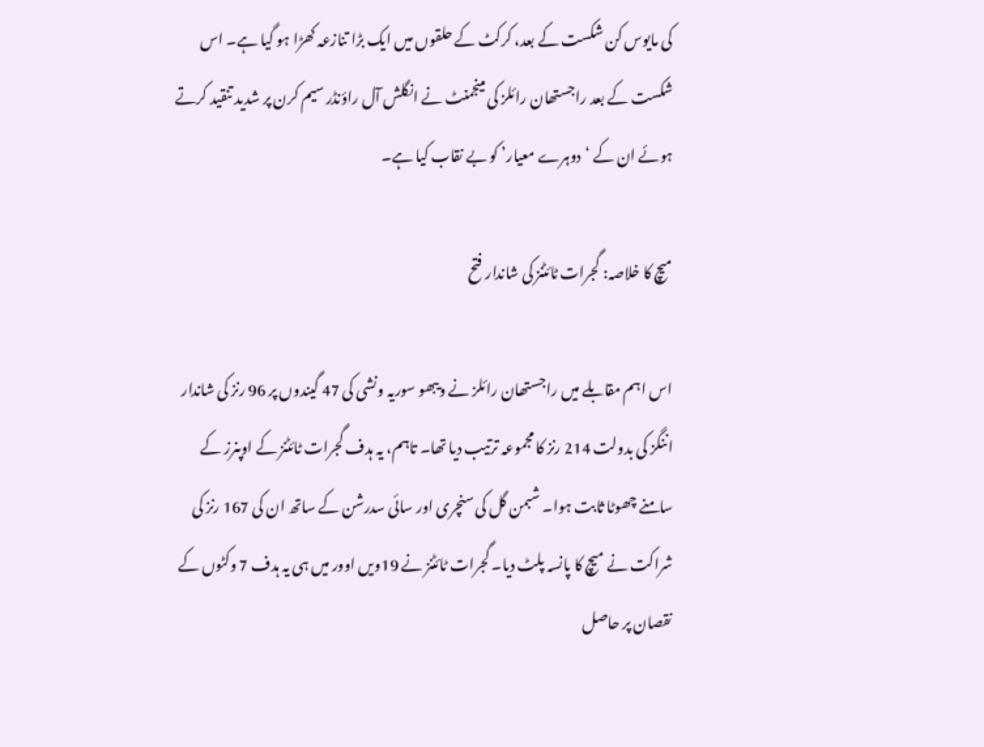کی مایوس کن شکست کے بعد، کرکٹ کے حلقوں میں ایک بڑا تنازعہ کھڑا ہو گیا ہے۔ اس شکست کے بعد راجستھان رائلز کی مینجمنٹ نے انگلش آل راؤنڈر سیم کرن پر شدید تنقید کرتے ہوئے ان کے ‘دوہرے معیار’ کو بے نقاب کیا ہے۔

میچ کا خلاصہ: گجرات ٹائٹنز کی شاندار فتح

اس اہم مقابلے میں راجستھان رائلز نے ویبھو سوریہ ونشی کی 47 گیندوں پر 96 رنز کی شاندار اننگز کی بدولت 214 رنز کا مجموعہ ترتیب دیا تھا۔ تاہم، یہ ہدف گجرات ٹائٹنز کے اوپنرز کے سامنے چھوٹا ثابت ہوا۔ شبمن گل کی سنچری اور سائی سدرشن کے ساتھ ان کی 167 رنز کی شراکت نے میچ کا پانسہ پلٹ دیا۔ گجرات ٹائٹنز نے 19ویں اوور میں ہی یہ ہدف 7 وکٹوں کے نقصان پر حاصل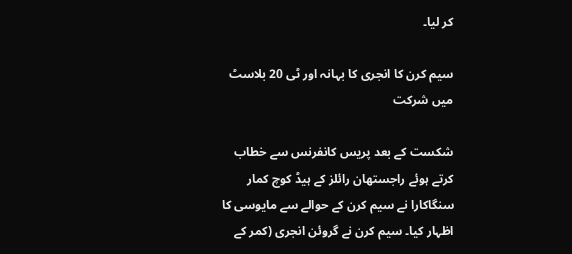کر لیا۔

سیم کرن کا انجری کا بہانہ اور ٹی 20 بلاسٹ میں شرکت

شکست کے بعد پریس کانفرنس سے خطاب کرتے ہوئے راجستھان رائلز کے ہیڈ کوچ کمار سنگاکارا نے سیم کرن کے حوالے سے مایوسی کا اظہار کیا۔ سیم کرن نے گروئن انجری (کمر کے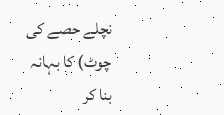نچلے حصے کی چوٹ) کا بہانہ بنا کر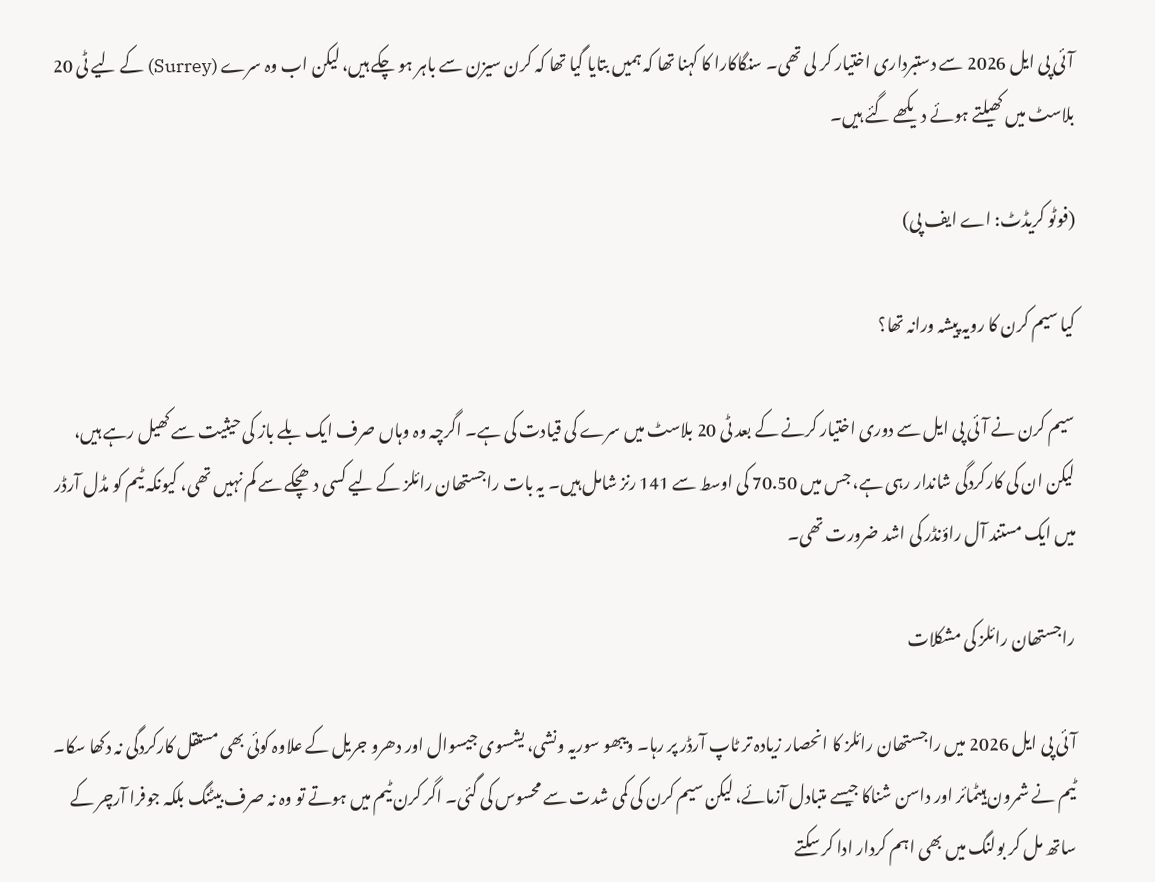آئی پی ایل 2026 سے دستبرداری اختیار کر لی تھی۔ سنگاکارا کا کہنا تھا کہ ہمیں بتایا گیا تھا کہ کرن سیزن سے باہر ہو چکے ہیں، لیکن اب وہ سرے (Surrey) کے لیے ٹی 20 بلاسٹ میں کھیلتے ہوئے دیکھے گئے ہیں۔

(فوٹو کریڈٹ: اے ایف پی)

کیا سیم کرن کا رویہ پیشہ ورانہ تھا؟

سیم کرن نے آئی پی ایل سے دوری اختیار کرنے کے بعد ٹی 20 بلاسٹ میں سرے کی قیادت کی ہے۔ اگرچہ وہ وہاں صرف ایک بلے باز کی حیثیت سے کھیل رہے ہیں، لیکن ان کی کارکردگی شاندار رہی ہے، جس میں 70.50 کی اوسط سے 141 رنز شامل ہیں۔ یہ بات راجستھان رائلز کے لیے کسی دھچکے سے کم نہیں تھی، کیونکہ ٹیم کو مڈل آرڈر میں ایک مستند آل راؤنڈر کی اشد ضرورت تھی۔

راجستھان رائلز کی مشکلات

آئی پی ایل 2026 میں راجستھان رائلز کا انحصار زیادہ تر ٹاپ آرڈر پر رہا۔ ویبھو سوریہ ونشی، یشسوی جیسوال اور دھرو جریل کے علاوہ کوئی بھی مستقل کارکردگی نہ دکھا سکا۔ ٹیم نے شمرون ہیٹمائر اور داسن شناکا جیسے متبادل آزمائے، لیکن سیم کرن کی کمی شدت سے محسوس کی گئی۔ اگر کرن ٹیم میں ہوتے تو وہ نہ صرف بیٹنگ بلکہ جوفرا آرچر کے ساتھ مل کر بولنگ میں بھی اہم کردار ادا کر سکتے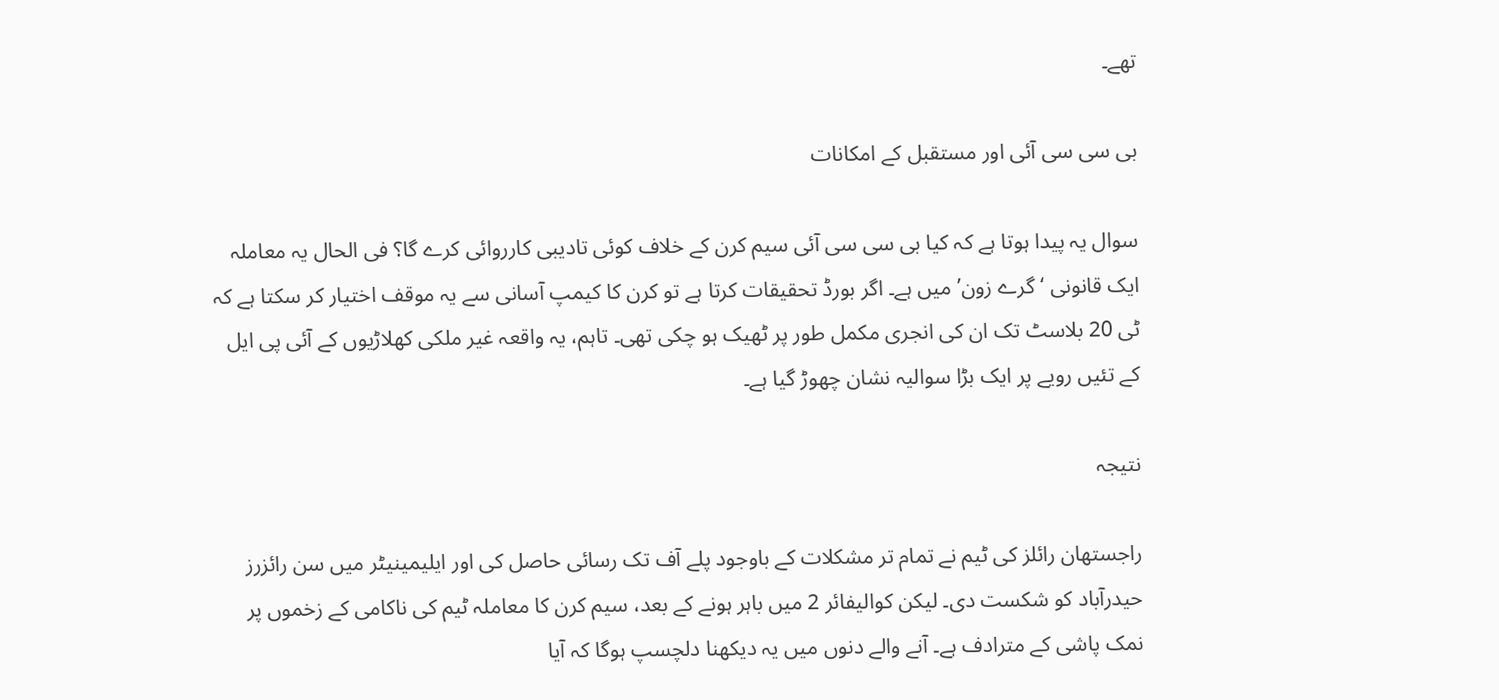تھے۔

بی سی سی آئی اور مستقبل کے امکانات

سوال یہ پیدا ہوتا ہے کہ کیا بی سی سی آئی سیم کرن کے خلاف کوئی تادیبی کارروائی کرے گا؟ فی الحال یہ معاملہ ایک قانونی ‘گرے زون’ میں ہے۔ اگر بورڈ تحقیقات کرتا ہے تو کرن کا کیمپ آسانی سے یہ موقف اختیار کر سکتا ہے کہ ٹی 20 بلاسٹ تک ان کی انجری مکمل طور پر ٹھیک ہو چکی تھی۔ تاہم، یہ واقعہ غیر ملکی کھلاڑیوں کے آئی پی ایل کے تئیں رویے پر ایک بڑا سوالیہ نشان چھوڑ گیا ہے۔

نتیجہ

راجستھان رائلز کی ٹیم نے تمام تر مشکلات کے باوجود پلے آف تک رسائی حاصل کی اور ایلیمینیٹر میں سن رائزرز حیدرآباد کو شکست دی۔ لیکن کوالیفائر 2 میں باہر ہونے کے بعد، سیم کرن کا معاملہ ٹیم کی ناکامی کے زخموں پر نمک پاشی کے مترادف ہے۔ آنے والے دنوں میں یہ دیکھنا دلچسپ ہوگا کہ آیا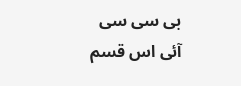بی سی سی آئی اس قسم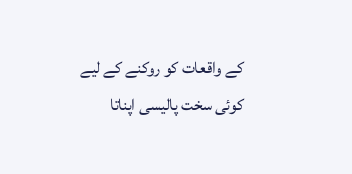کے واقعات کو روکنے کے لیے کوئی سخت پالیسی اپناتا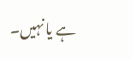ہے یا نہیں۔